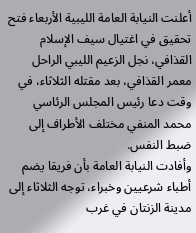أعلنت النيابة العامة الليبية الأربعاء فتح تحقيق في اغتيال سيف الإسلام القذافي، نجل الزعيم الليبي الراحل معمر القذافي، بعد مقتله الثلاثاء، في وقت دعا رئيس المجلس الرئاسي محمد المنفي مختلف الأطراف إلى ضبط النفس.
وأفادت النيابة العامة بأن فريقا يضم أطباء شرعيين وخبراء، توجه الثلاثاء إلى مدينة الزنتان في غرب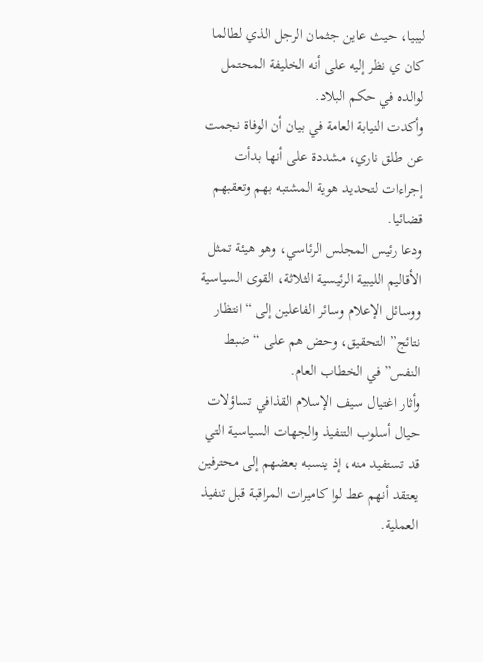ليبيا، حيث عاين جثمان الرجل الذي لطالما كان ي نظر إليه على أنه الخليفة المحتمل لوالده في حكم البلاد.
وأكدت النيابة العامة في بيان أن الوفاة نجمت عن طلق ناري، مشددة على أنها بدأت إجراءات لتحديد هوية المشتبه بهم وتعقبهم قضائيا.
ودعا رئيس المجلس الرئاسي، وهو هيئة تمثل الأقاليم الليبية الرئيسية الثلاثة، القوى السياسية ووسائل الإعلام وسائر الفاعلين إلى “انتظار نتائج” التحقيق، وحض هم على “ضبط النفس” في الخطاب العام.
وأثار اغتيال سيف الإسلام القذافي تساؤلات حيال أسلوب التنفيذ والجهات السياسية التي قد تستفيد منه، إذ ينسبه بعضهم إلى محترفين يعتقد أنهم عط لوا كاميرات المراقبة قبل تنفيذ العملية.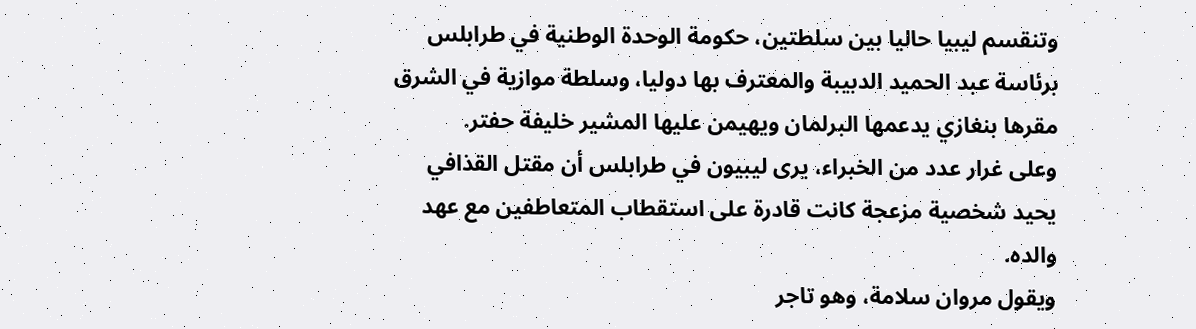وتنقسم ليبيا حاليا بين سلطتين، حكومة الوحدة الوطنية في طرابلس برئاسة عبد الحميد الدبيبة والمعترف بها دوليا، وسلطة موازية في الشرق مقرها بنغازي يدعمها البرلمان ويهيمن عليها المشير خليفة حفتر.
وعلى غرار عدد من الخبراء، يرى ليبيون في طرابلس أن مقتل القذافي يحيد شخصية مزعجة كانت قادرة على استقطاب المتعاطفين مع عهد والده.
ويقول مروان سلامة، وهو تاجر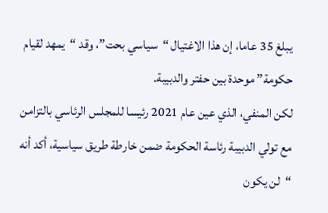يبلغ 35 عاما، إن هذا الاغتيال “سياسي بحت”، وقد “يمهد لقيام حكومة” موحدة بين حفتر والدبيبة.
لكن المنفي، الذي عين عام 2021 رئيسا للمجلس الرئاسي بالتزامن مع تولي الدبيبة رئاسة الحكومة ضمن خارطة طريق سياسية، أكد أنه “لن يكون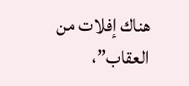هناك إفلات من العقاب”،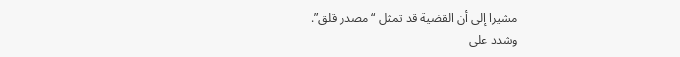مشيرا إلى أن القضية قد تمثل “مصدر قلق”.
وشدد على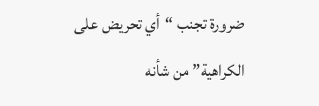ضرورة تجنب “أي تحريض على الكراهية” من شأنه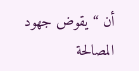أن “يقوض جهود المصالحة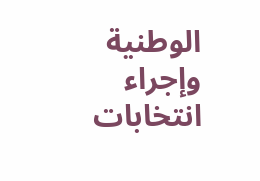الوطنية وإجراء انتخابات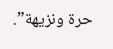حرة ونزيهة”.